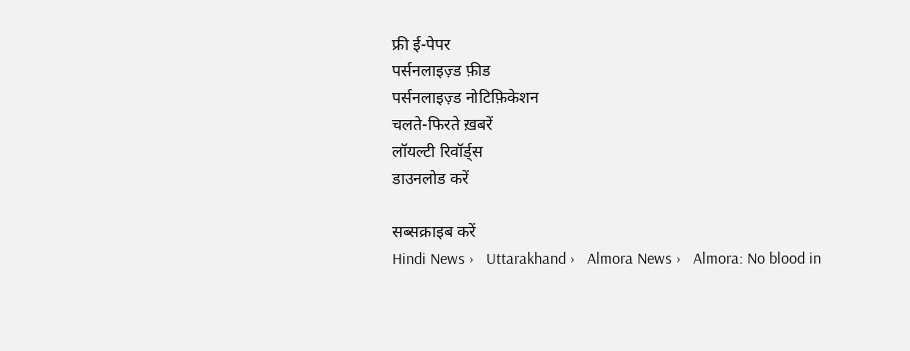फ्री ई-पेपर
पर्सनलाइज़्ड फ़ीड
पर्सनलाइज़्ड नोटिफ़िकेशन
चलते-फिरते ख़बरें
लॉयल्टी रिवॉर्ड्स
डाउनलोड करें

सब्सक्राइब करें
Hindi News ›   Uttarakhand ›   Almora News ›   Almora: No blood in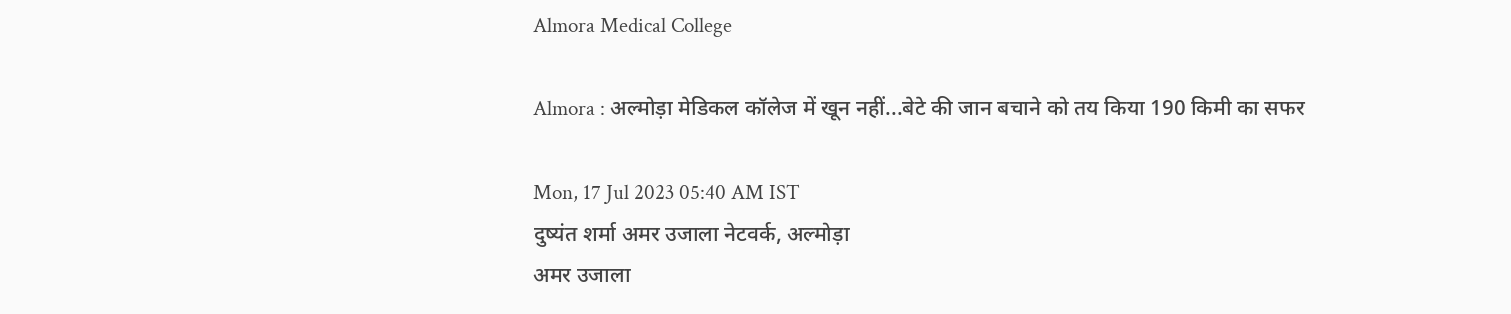Almora Medical College

Almora : अल्मोड़ा मेडिकल कॉलेज में खून नहीं...बेटे की जान बचाने को तय किया 190 किमी का सफर

Mon, 17 Jul 2023 05:40 AM IST
दुष्यंत शर्मा अमर उजाला नेटवर्क, अल्मोड़ा
अमर उजाला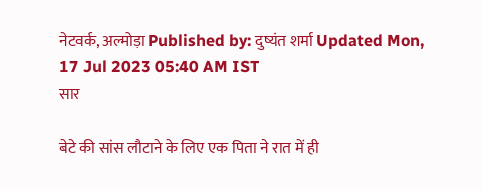नेटवर्क, अल्मोड़ा Published by: दुष्यंत शर्मा Updated Mon, 17 Jul 2023 05:40 AM IST
सार

बेटे की सांस लौटाने के लिए एक पिता ने रात में ही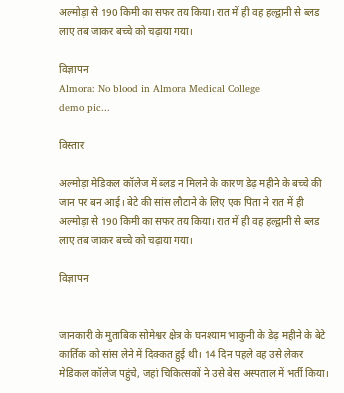अल्मोड़ा से 190 किमी का सफर तय किया। रात में ही वह हल्द्वानी से ब्लड लाए तब जाकर बच्चे को चढ़ाया गया।

विज्ञापन
Almora: No blood in Almora Medical College
demo pic...

विस्तार

अल्मोड़ा मेडिकल कॉलेज में ब्लड न मिलने के कारण डेढ़ महीने के बच्चे की जान पर बन आई। बेटे की सांस लौटाने के लिए एक पिता ने रात में ही अल्मोड़ा से 190 किमी का सफर तय किया। रात में ही वह हल्द्वानी से ब्लड लाए तब जाकर बच्चे को चढ़ाया गया।

विज्ञापन


जानकारी के मुताबिक सोमेश्वर क्षेत्र के घनश्याम भाकुनी के डेढ़ महीने के बेटे कार्तिक को सांस लेने में दिक्कत हुई थी। 14 दिन पहले वह उसे लेकर मेडिकल कॉलेज पहुंचे, जहां चिकित्सकों ने उसे बेस अस्पताल में भर्ती किया।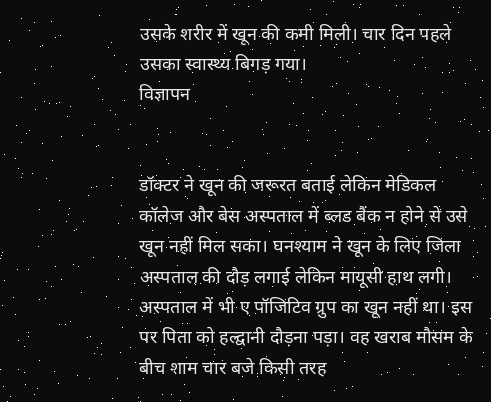उसके शरीर में खून की कमी मिली। चार दिन पहले उसका स्वास्थ्य बिगड़ गया।
विज्ञापन


डॉक्टर ने खून की जरूरत बताई लेकिन मेडिकल कॉलेज और बेस अस्पताल में ब्लड बैंक न होने से उसे खून नहीं मिल सका। घनश्याम ने खून के लिए जिला अस्पताल की दौड़ लगाई लेकिन मायूसी हाथ लगी। अस्पताल में भी ए पॉजिटिव ग्रुप का खून नहीं था। इस पर पिता को हल्द्वानी दौड़ना पड़ा। वह खराब मौसम के बीच शाम चार बजे किसी तरह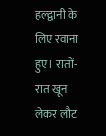हल्द्वानी के लिए रवाना हुए। रातों-रात खून लेकर लौट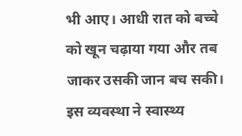भी आए। आधी रात को बच्चे को खून चढ़ाया गया और तब जाकर उसकी जान बच सकी। इस व्यवस्था ने स्वास्थ्य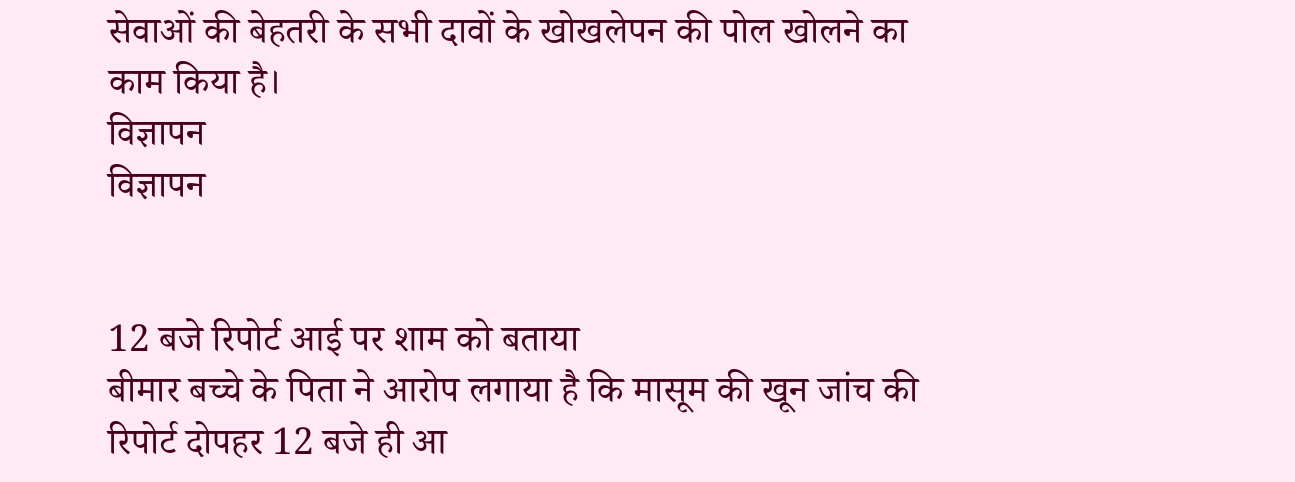सेवाओं की बेहतरी के सभी दावों के खोखलेपन की पोल खोलने का काम किया है।
विज्ञापन
विज्ञापन


12 बजे रिपोर्ट आई पर शाम को बताया
बीमार बच्चे के पिता ने आरोप लगाया है कि मासूम की खून जांच की रिपोर्ट दोपहर 12 बजे ही आ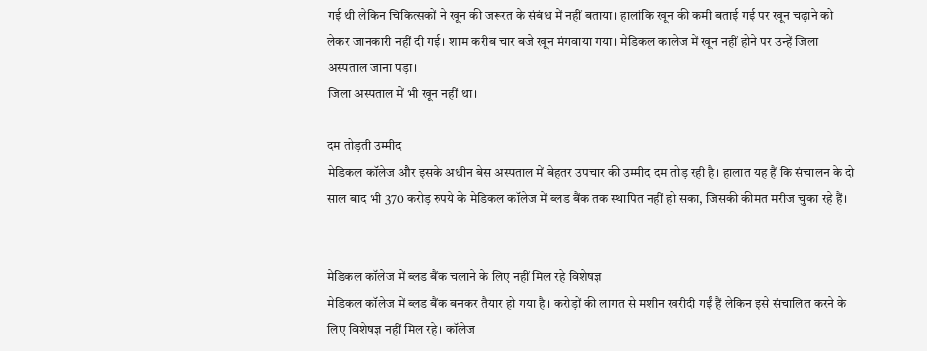गई थी लेकिन चिकित्सकों ने खून की जरूरत के संबंध में नहीं बताया। हालांकि खून की कमी बताई गई पर खून चढ़ाने को लेकर जानकारी नहीं दी गई। शाम करीब चार बजे खून मंगवाया गया। मेडिकल कालेज में खून नहीं होने पर उन्हें जिला अस्पताल जाना पड़ा।
जिला अस्पताल में भी खून नहीं था।

दम तोड़ती उम्मीद
मेडिकल कॉलेज और इसके अधीन बेस अस्पताल में बेहतर उपचार की उम्मीद दम तोड़ रही है। हालात यह हैं कि संचालन के दो साल बाद भी 370 करोड़ रुपये के मेडिकल कॉलेज में ब्लड बैंक तक स्थापित नहीं हो सका, जिसकी कीमत मरीज चुका रहे हैं।


मेडिकल कॉलेज में ब्लड बैंक चलाने के लिए नहीं मिल रहे विशेषज्ञ
मेडिकल कॉलेज में ब्लड बैंक बनकर तैयार हो गया है। करोड़ों की लागत से मशीन खरीदी गईं हैं लेकिन इसे संचालित करने के लिए विशेषज्ञ नहीं मिल रहे। कॉलेज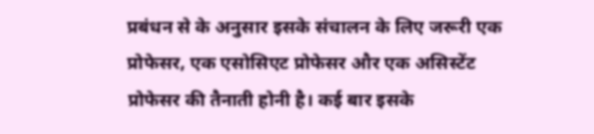प्रबंधन से के अनुसार इसके संचालन के लिए जरूरी एक प्रोफेसर, एक एसोसिएट प्रोफेसर और एक असिस्टेंट प्रोफेसर की तैनाती होनी है। कई बार इसके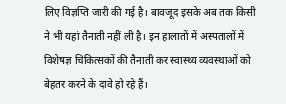लिए विज्ञप्ति जारी की गई है। बावजूद इसके अब तक किसी ने भी यहां तैनाती नहीं ली है। इन हालातों में अस्पतालों में विशेषज्ञ चिकित्सकों की तैनाती कर स्वास्थ्य व्यवस्थाओं को बेहतर करने के दावे हो रहे हैं।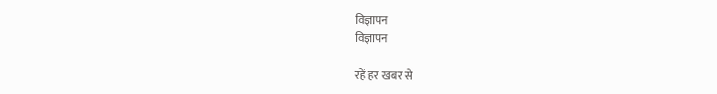विज्ञापन
विज्ञापन

रहें हर खबर से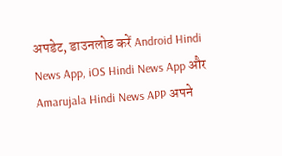अपडेट, डाउनलोड करें Android Hindi News App, iOS Hindi News App और Amarujala Hindi News APP अपने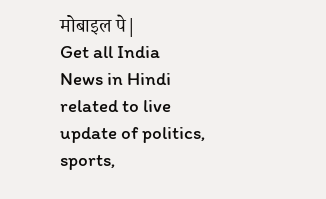मोबाइल पे|
Get all India News in Hindi related to live update of politics, sports,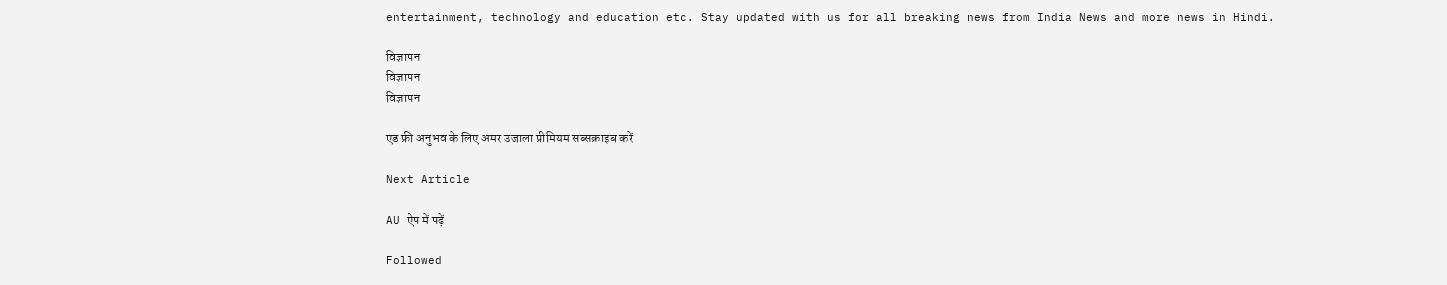entertainment, technology and education etc. Stay updated with us for all breaking news from India News and more news in Hindi.

विज्ञापन
विज्ञापन
विज्ञापन

एड फ्री अनुभव के लिए अमर उजाला प्रीमियम सब्सक्राइब करें

Next Article

AU ऐप में पढ़ें

Followed